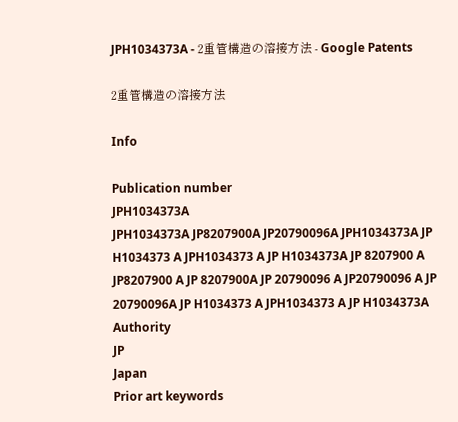JPH1034373A - 2重管構造の溶接方法 - Google Patents

2重管構造の溶接方法

Info

Publication number
JPH1034373A
JPH1034373A JP8207900A JP20790096A JPH1034373A JP H1034373 A JPH1034373 A JP H1034373A JP 8207900 A JP8207900 A JP 8207900A JP 20790096 A JP20790096 A JP 20790096A JP H1034373 A JPH1034373 A JP H1034373A
Authority
JP
Japan
Prior art keywords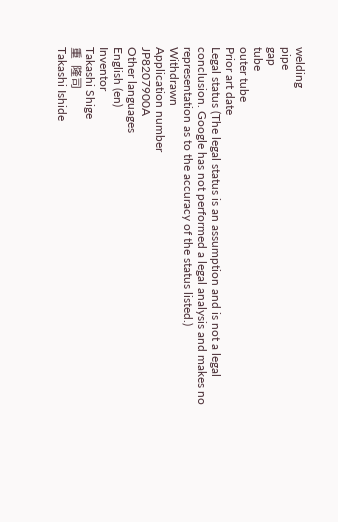welding
pipe
gap
tube
outer tube
Prior art date
Legal status (The legal status is an assumption and is not a legal conclusion. Google has not performed a legal analysis and makes no representation as to the accuracy of the status listed.)
Withdrawn
Application number
JP8207900A
Other languages
English (en)
Inventor
Takashi Shige
重  隆司
Takashi Ishide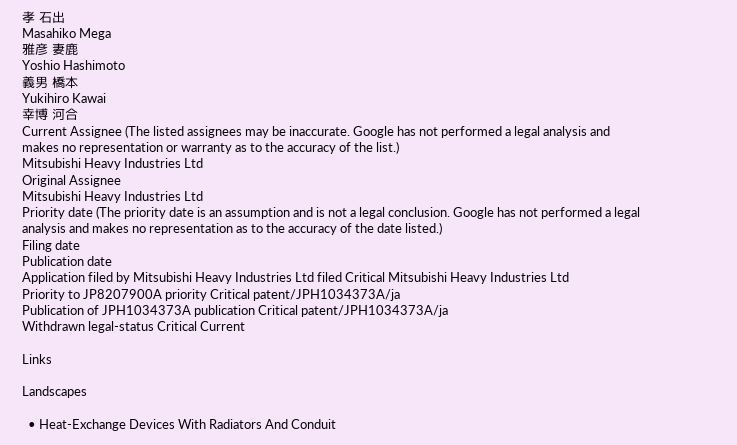孝 石出
Masahiko Mega
雅彦 妻鹿
Yoshio Hashimoto
義男 橋本
Yukihiro Kawai
幸博 河合
Current Assignee (The listed assignees may be inaccurate. Google has not performed a legal analysis and makes no representation or warranty as to the accuracy of the list.)
Mitsubishi Heavy Industries Ltd
Original Assignee
Mitsubishi Heavy Industries Ltd
Priority date (The priority date is an assumption and is not a legal conclusion. Google has not performed a legal analysis and makes no representation as to the accuracy of the date listed.)
Filing date
Publication date
Application filed by Mitsubishi Heavy Industries Ltd filed Critical Mitsubishi Heavy Industries Ltd
Priority to JP8207900A priority Critical patent/JPH1034373A/ja
Publication of JPH1034373A publication Critical patent/JPH1034373A/ja
Withdrawn legal-status Critical Current

Links

Landscapes

  • Heat-Exchange Devices With Radiators And Conduit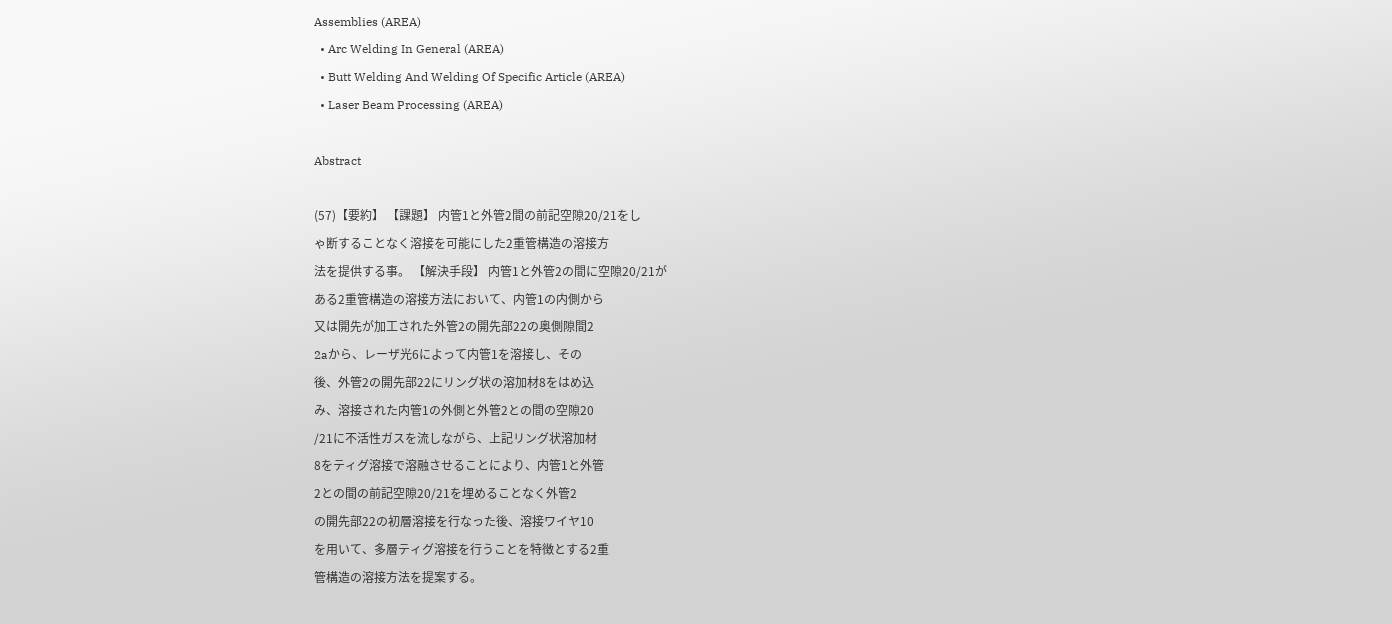Assemblies (AREA)
  • Arc Welding In General (AREA)
  • Butt Welding And Welding Of Specific Article (AREA)
  • Laser Beam Processing (AREA)

Abstract

(57)【要約】 【課題】 内管1と外管2間の前記空隙20/21をし
ゃ断することなく溶接を可能にした2重管構造の溶接方
法を提供する事。 【解決手段】 内管1と外管2の間に空隙20/21が
ある2重管構造の溶接方法において、内管1の内側から
又は開先が加工された外管2の開先部22の奥側隙間2
2aから、レーザ光6によって内管1を溶接し、その
後、外管2の開先部22にリング状の溶加材8をはめ込
み、溶接された内管1の外側と外管2との間の空隙20
/21に不活性ガスを流しながら、上記リング状溶加材
8をティグ溶接で溶融させることにより、内管1と外管
2との間の前記空隙20/21を埋めることなく外管2
の開先部22の初層溶接を行なった後、溶接ワイヤ10
を用いて、多層ティグ溶接を行うことを特徴とする2重
管構造の溶接方法を提案する。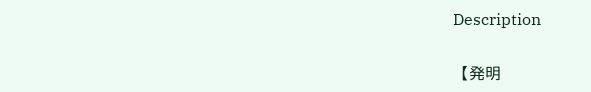Description

【発明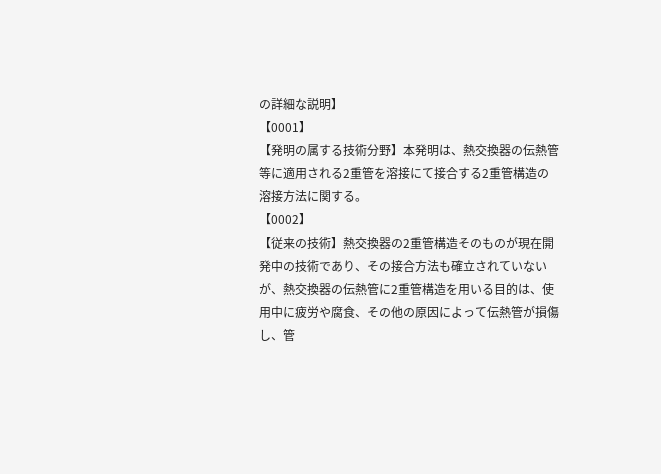の詳細な説明】
【0001】
【発明の属する技術分野】本発明は、熱交換器の伝熱管
等に適用される2重管を溶接にて接合する2重管構造の
溶接方法に関する。
【0002】
【従来の技術】熱交換器の2重管構造そのものが現在開
発中の技術であり、その接合方法も確立されていない
が、熱交換器の伝熱管に2重管構造を用いる目的は、使
用中に疲労や腐食、その他の原因によって伝熱管が損傷
し、管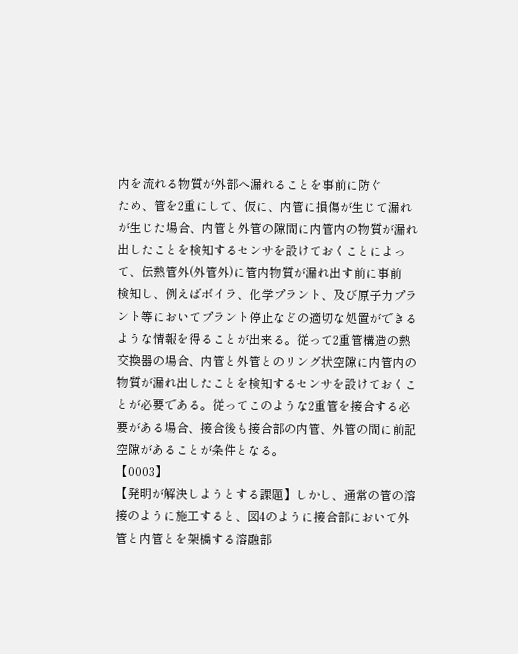内を流れる物質が外部へ漏れることを事前に防ぐ
ため、管を2重にして、仮に、内管に損傷が生じて漏れ
が生じた場合、内管と外管の隙間に内管内の物質が漏れ
出したことを検知するセンサを設けておくことによっ
て、伝熱管外(外管外)に管内物質が漏れ出す前に事前
検知し、例えばボイラ、化学プラント、及び原子力プラ
ント等においてプラント停止などの適切な処置ができる
ような情報を得ることが出来る。従って2重管構造の熱
交換器の場合、内管と外管とのリング状空隙に内管内の
物質が漏れ出したことを検知するセンサを設けておくこ
とが必要である。従ってこのような2重管を接合する必
要がある場合、接合後も接合部の内管、外管の間に前記
空隙があることが条件となる。
【0003】
【発明が解決しようとする課題】しかし、通常の管の溶
接のように施工すると、図4のように接合部において外
管と内管とを架橋する溶融部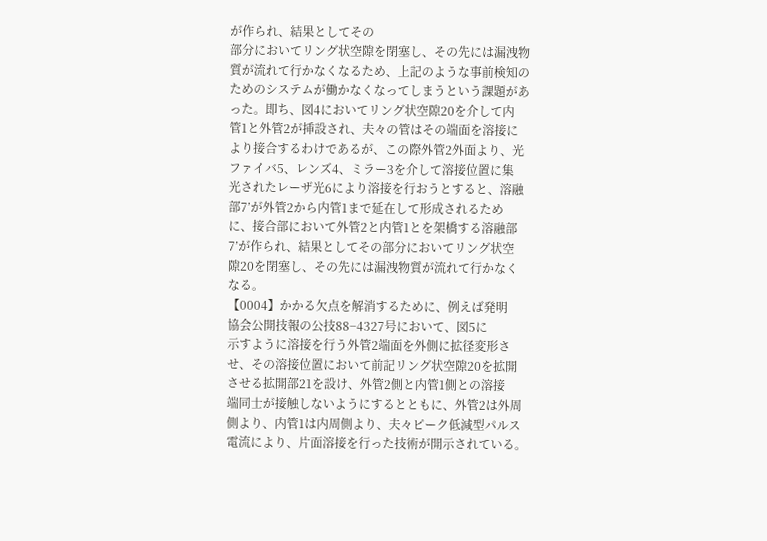が作られ、結果としてその
部分においてリング状空隙を閉塞し、その先には漏洩物
質が流れて行かなくなるため、上記のような事前検知の
ためのシステムが働かなくなってしまうという課題があ
った。即ち、図4においてリング状空隙20を介して内
管1と外管2が挿設され、夫々の管はその端面を溶接に
より接合するわけであるが、この際外管2外面より、光
ファイバ5、レンズ4、ミラー3を介して溶接位置に集
光されたレーザ光6により溶接を行おうとすると、溶融
部7’が外管2から内管1まで延在して形成されるため
に、接合部において外管2と内管1とを架橋する溶融部
7’が作られ、結果としてその部分においてリング状空
隙20を閉塞し、その先には漏洩物質が流れて行かなく
なる。
【0004】かかる欠点を解消するために、例えば発明
協会公開技報の公技88−4327号において、図5に
示すように溶接を行う外管2端面を外側に拡径変形さ
せ、その溶接位置において前記リング状空隙20を拡開
させる拡開部21を設け、外管2側と内管1側との溶接
端同士が接触しないようにするとともに、外管2は外周
側より、内管1は内周側より、夫々ピーク低減型パルス
電流により、片面溶接を行った技術が開示されている。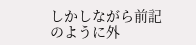しかしながら前記のように外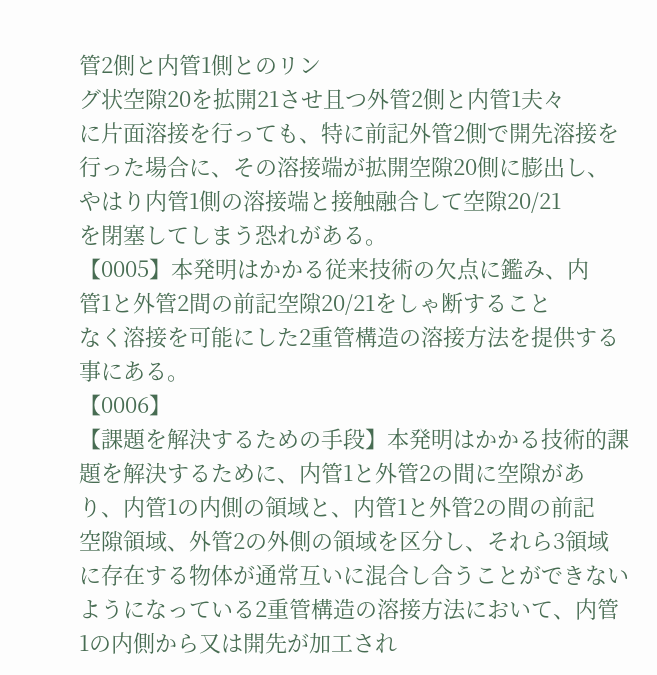管2側と内管1側とのリン
グ状空隙20を拡開21させ且つ外管2側と内管1夫々
に片面溶接を行っても、特に前記外管2側で開先溶接を
行った場合に、その溶接端が拡開空隙20側に膨出し、
やはり内管1側の溶接端と接触融合して空隙20/21
を閉塞してしまう恐れがある。
【0005】本発明はかかる従来技術の欠点に鑑み、内
管1と外管2間の前記空隙20/21をしゃ断すること
なく溶接を可能にした2重管構造の溶接方法を提供する
事にある。
【0006】
【課題を解決するための手段】本発明はかかる技術的課
題を解決するために、内管1と外管2の間に空隙があ
り、内管1の内側の領域と、内管1と外管2の間の前記
空隙領域、外管2の外側の領域を区分し、それら3領域
に存在する物体が通常互いに混合し合うことができない
ようになっている2重管構造の溶接方法において、内管
1の内側から又は開先が加工され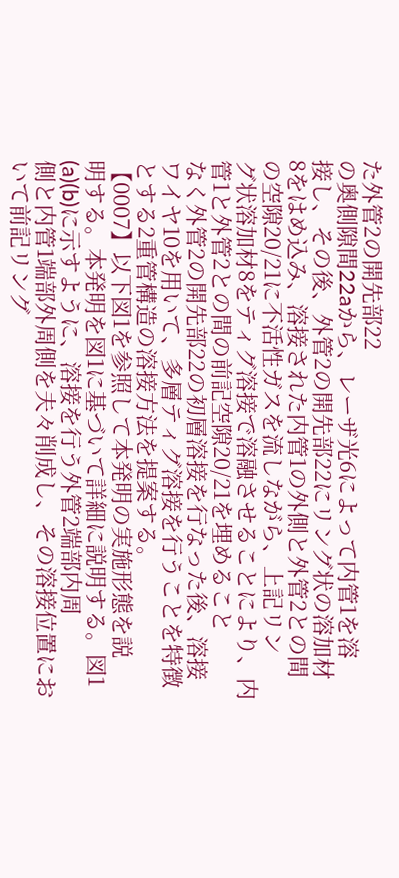た外管2の開先部22
の奥側隙間22aから、レーザ光6によって内管1を溶
接し、その後、外管2の開先部22にリング状の溶加材
8をはめ込み、溶接された内管1の外側と外管2との間
の空隙20/21に不活性ガスを流しながら、上記リン
グ状溶加材8をティグ溶接で溶融させることにより、内
管1と外管2との間の前記空隙20/21を埋めること
なく外管2の開先部22の初層溶接を行なった後、溶接
ワイヤ10を用いて、多層ティグ溶接を行うことを特徴
とする2重管構造の溶接方法を提案する。
【0007】以下図1を参照して本発明の実施形態を説
明する。本発明を図1に基づいて詳細に説明する。図1
(a)(b)に示すように、溶接を行う外管2端部内周
側と内管1端部外周側を夫々削成し、その溶接位置にお
いて前記リング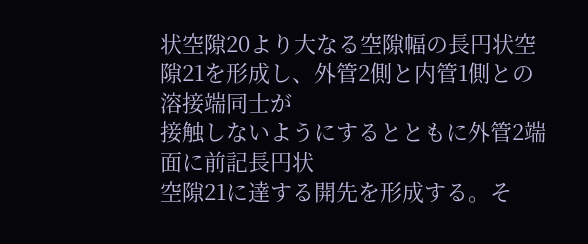状空隙20より大なる空隙幅の長円状空
隙21を形成し、外管2側と内管1側との溶接端同士が
接触しないようにするとともに外管2端面に前記長円状
空隙21に達する開先を形成する。そ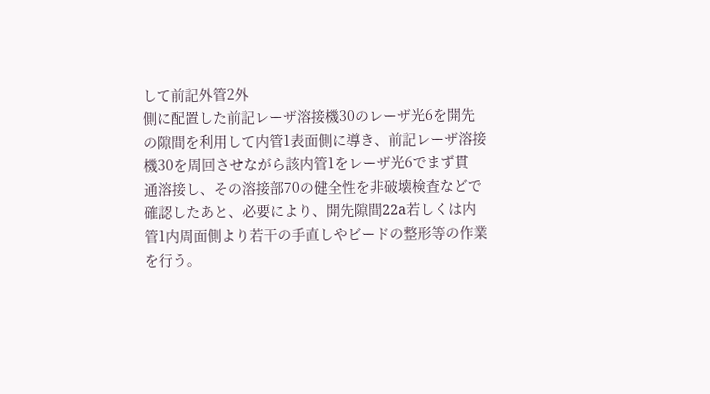して前記外管2外
側に配置した前記レーザ溶接機30のレーザ光6を開先
の隙間を利用して内管1表面側に導き、前記レーザ溶接
機30を周回させながら該内管1をレーザ光6でまず貫
通溶接し、その溶接部70の健全性を非破壊検査などで
確認したあと、必要により、開先隙間22a若しくは内
管1内周面側より若干の手直しやビードの整形等の作業
を行う。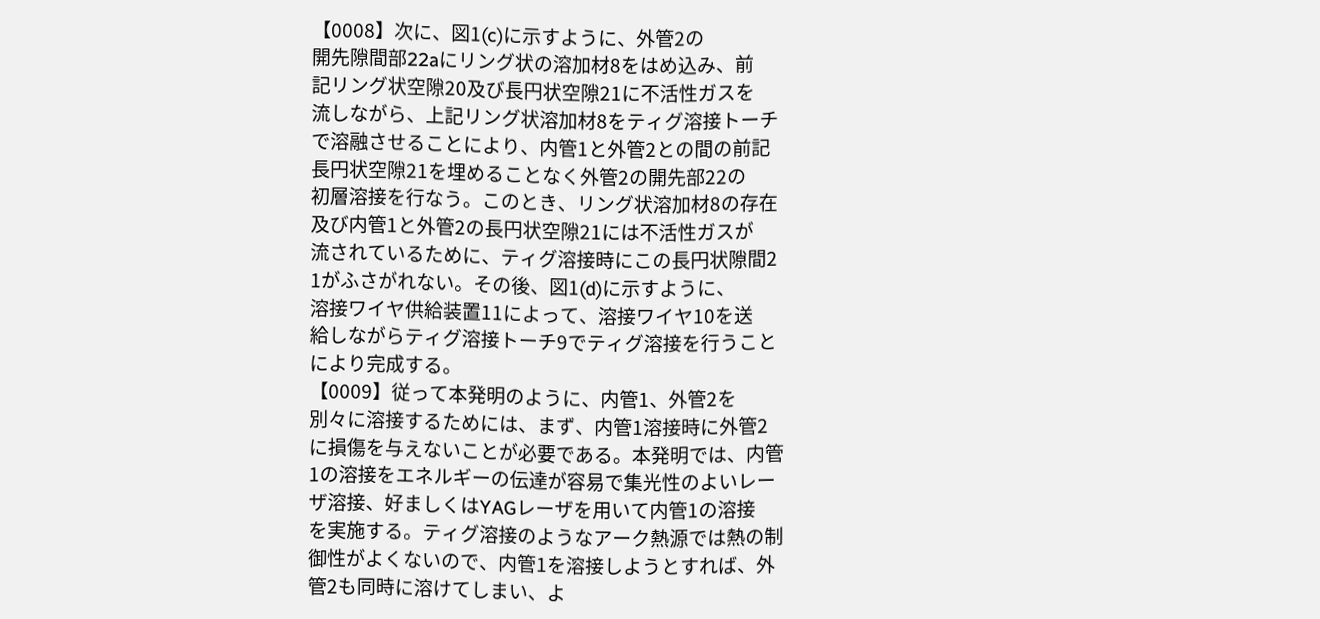【0008】次に、図1(c)に示すように、外管2の
開先隙間部22aにリング状の溶加材8をはめ込み、前
記リング状空隙20及び長円状空隙21に不活性ガスを
流しながら、上記リング状溶加材8をティグ溶接トーチ
で溶融させることにより、内管1と外管2との間の前記
長円状空隙21を埋めることなく外管2の開先部22の
初層溶接を行なう。このとき、リング状溶加材8の存在
及び内管1と外管2の長円状空隙21には不活性ガスが
流されているために、ティグ溶接時にこの長円状隙間2
1がふさがれない。その後、図1(d)に示すように、
溶接ワイヤ供給装置11によって、溶接ワイヤ10を送
給しながらティグ溶接トーチ9でティグ溶接を行うこと
により完成する。
【0009】従って本発明のように、内管1、外管2を
別々に溶接するためには、まず、内管1溶接時に外管2
に損傷を与えないことが必要である。本発明では、内管
1の溶接をエネルギーの伝達が容易で集光性のよいレー
ザ溶接、好ましくはYAGレーザを用いて内管1の溶接
を実施する。ティグ溶接のようなアーク熱源では熱の制
御性がよくないので、内管1を溶接しようとすれば、外
管2も同時に溶けてしまい、よ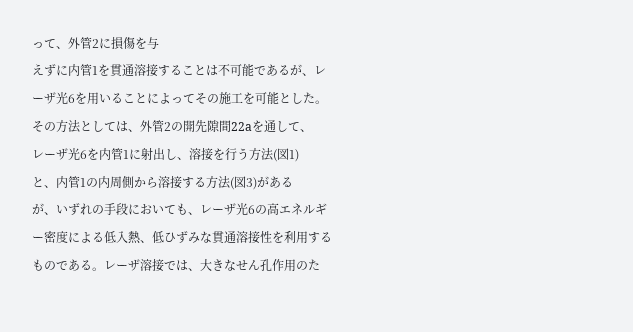って、外管2に損傷を与
えずに内管1を貫通溶接することは不可能であるが、レ
ーザ光6を用いることによってその施工を可能とした。
その方法としては、外管2の開先隙間22aを通して、
レーザ光6を内管1に射出し、溶接を行う方法(図1)
と、内管1の内周側から溶接する方法(図3)がある
が、いずれの手段においても、レーザ光6の高エネルギ
ー密度による低入熱、低ひずみな貫通溶接性を利用する
ものである。レーザ溶接では、大きなせん孔作用のた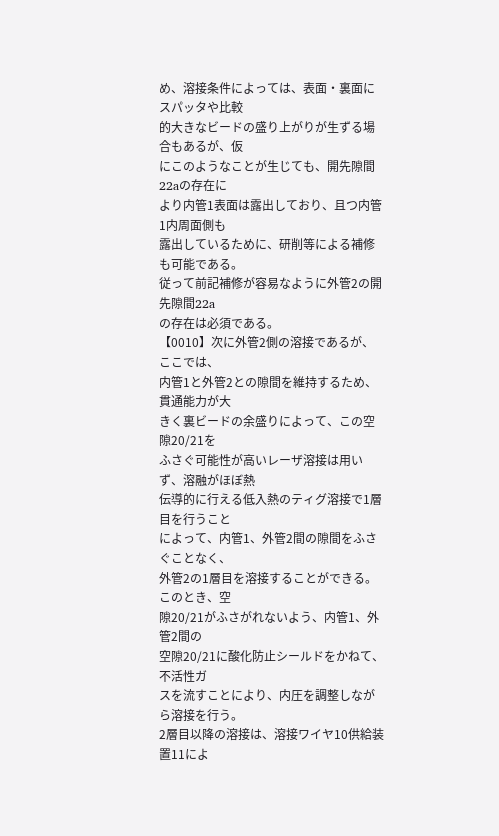め、溶接条件によっては、表面・裏面にスパッタや比較
的大きなビードの盛り上がりが生ずる場合もあるが、仮
にこのようなことが生じても、開先隙間22aの存在に
より内管1表面は露出しており、且つ内管1内周面側も
露出しているために、研削等による補修も可能である。
従って前記補修が容易なように外管2の開先隙間22a
の存在は必須である。
【0010】次に外管2側の溶接であるが、ここでは、
内管1と外管2との隙間を維持するため、貫通能力が大
きく裏ビードの余盛りによって、この空隙20/21を
ふさぐ可能性が高いレーザ溶接は用いず、溶融がほぼ熱
伝導的に行える低入熱のティグ溶接で1層目を行うこと
によって、内管1、外管2間の隙間をふさぐことなく、
外管2の1層目を溶接することができる。このとき、空
隙20/21がふさがれないよう、内管1、外管2間の
空隙20/21に酸化防止シールドをかねて、不活性ガ
スを流すことにより、内圧を調整しながら溶接を行う。
2層目以降の溶接は、溶接ワイヤ10供給装置11によ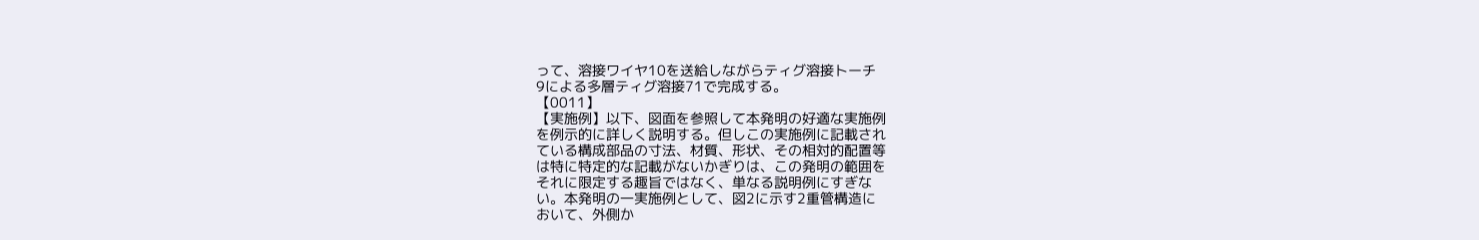って、溶接ワイヤ10を送給しながらティグ溶接トーチ
9による多層ティグ溶接71で完成する。
【0011】
【実施例】以下、図面を参照して本発明の好適な実施例
を例示的に詳しく説明する。但しこの実施例に記載され
ている構成部品の寸法、材質、形状、その相対的配置等
は特に特定的な記載がないかぎりは、この発明の範囲を
それに限定する趣旨ではなく、単なる説明例にすぎな
い。本発明の一実施例として、図2に示す2重管構造に
おいて、外側か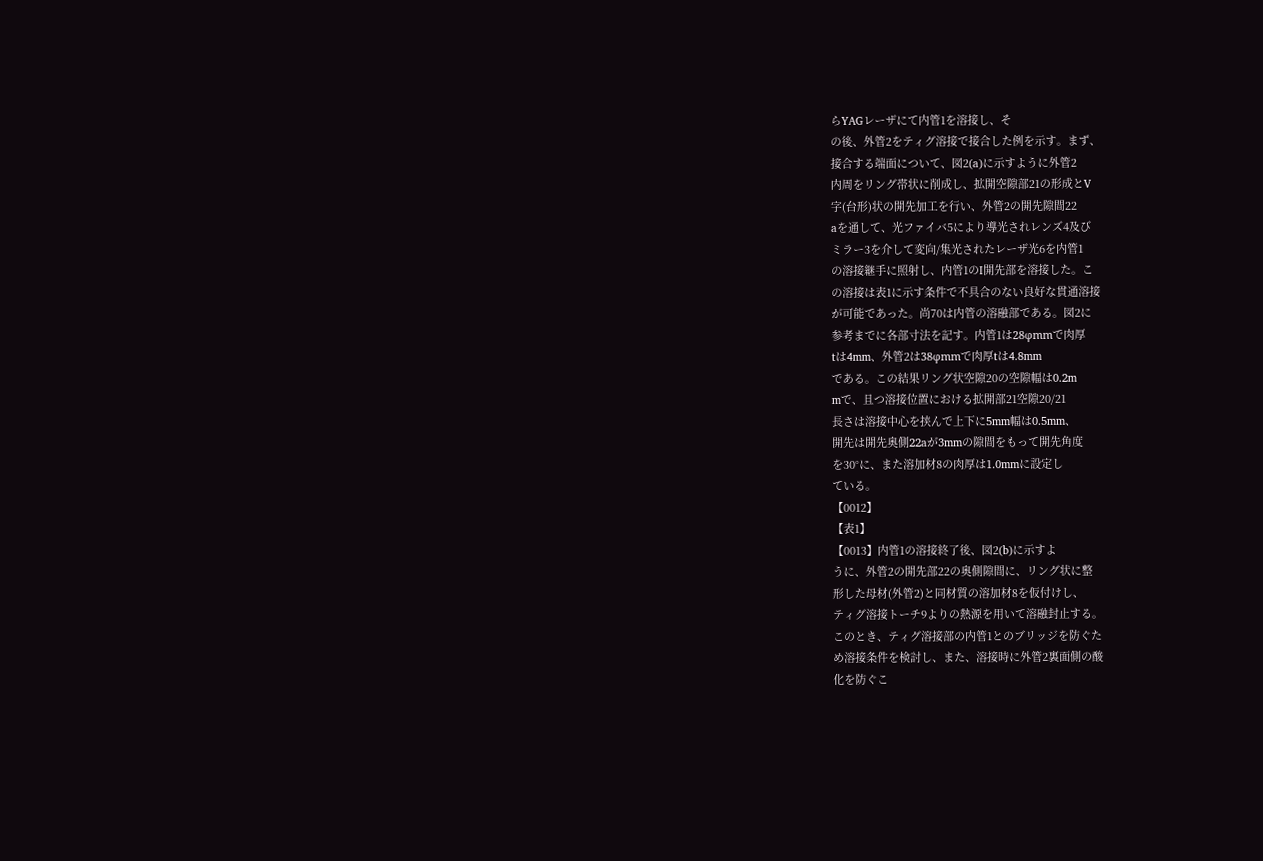らYAGレーザにて内管1を溶接し、そ
の後、外管2をティグ溶接で接合した例を示す。まず、
接合する端面について、図2(a)に示すように外管2
内周をリング帯状に削成し、拡開空隙部21の形成とV
字(台形)状の開先加工を行い、外管2の開先隙間22
aを通して、光ファイバ5により導光されレンズ4及び
ミラー3を介して変向/集光されたレーザ光6を内管1
の溶接継手に照射し、内管1のI開先部を溶接した。こ
の溶接は表1に示す条件で不具合のない良好な貫通溶接
が可能であった。尚70は内管の溶融部である。図2に
参考までに各部寸法を記す。内管1は28φmmで肉厚
tは4mm、外管2は38φmmで肉厚tは4.8mm
である。この結果リング状空隙20の空隙幅は0.2m
mで、且つ溶接位置における拡開部21空隙20/21
長さは溶接中心を挟んで上下に5mm幅は0.5mm、
開先は開先奥側22aが3mmの隙間をもって開先角度
を30°に、また溶加材8の肉厚は1.0mmに設定し
ている。
【0012】
【表1】
【0013】内管1の溶接終了後、図2(b)に示すよ
うに、外管2の開先部22の奥側隙間に、リング状に整
形した母材(外管2)と同材質の溶加材8を仮付けし、
ティグ溶接トーチ9よりの熱源を用いて溶融封止する。
このとき、ティグ溶接部の内管1とのブリッジを防ぐた
め溶接条件を検討し、また、溶接時に外管2裏面側の酸
化を防ぐこ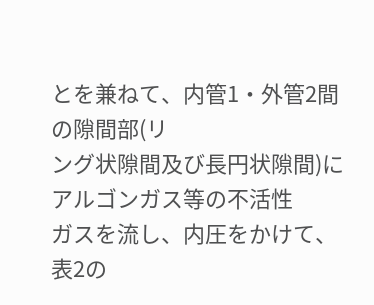とを兼ねて、内管1・外管2間の隙間部(リ
ング状隙間及び長円状隙間)にアルゴンガス等の不活性
ガスを流し、内圧をかけて、表2の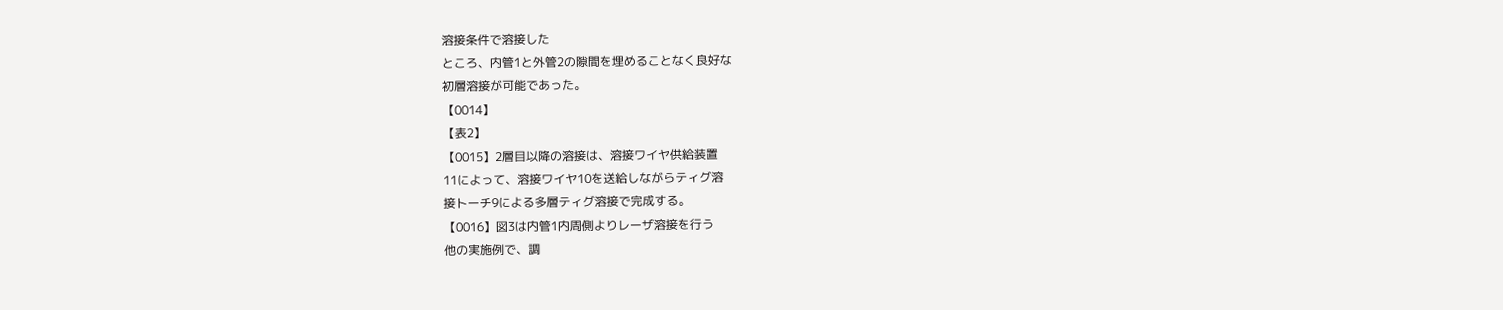溶接条件で溶接した
ところ、内管1と外管2の隙間を埋めることなく良好な
初層溶接が可能であった。
【0014】
【表2】
【0015】2層目以降の溶接は、溶接ワイヤ供給装置
11によって、溶接ワイヤ10を送給しながらティグ溶
接トーチ9による多層ティグ溶接で完成する。
【0016】図3は内管1内周側よりレーザ溶接を行う
他の実施例で、調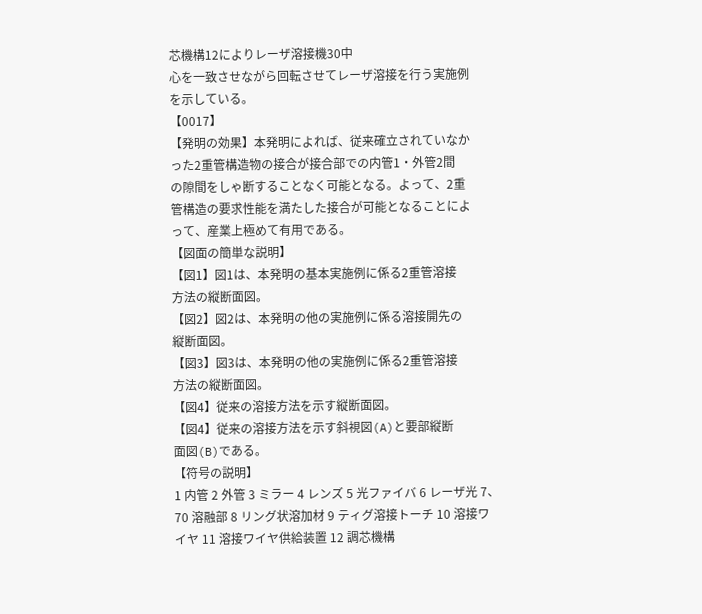芯機構12によりレーザ溶接機30中
心を一致させながら回転させてレーザ溶接を行う実施例
を示している。
【0017】
【発明の効果】本発明によれば、従来確立されていなか
った2重管構造物の接合が接合部での内管1・外管2間
の隙間をしゃ断することなく可能となる。よって、2重
管構造の要求性能を満たした接合が可能となることによ
って、産業上極めて有用である。
【図面の簡単な説明】
【図1】図1は、本発明の基本実施例に係る2重管溶接
方法の縦断面図。
【図2】図2は、本発明の他の実施例に係る溶接開先の
縦断面図。
【図3】図3は、本発明の他の実施例に係る2重管溶接
方法の縦断面図。
【図4】従来の溶接方法を示す縦断面図。
【図4】従来の溶接方法を示す斜視図(A)と要部縦断
面図(B)である。
【符号の説明】
1 内管 2 外管 3 ミラー 4 レンズ 5 光ファイバ 6 レーザ光 7、70 溶融部 8 リング状溶加材 9 ティグ溶接トーチ 10 溶接ワイヤ 11 溶接ワイヤ供給装置 12 調芯機構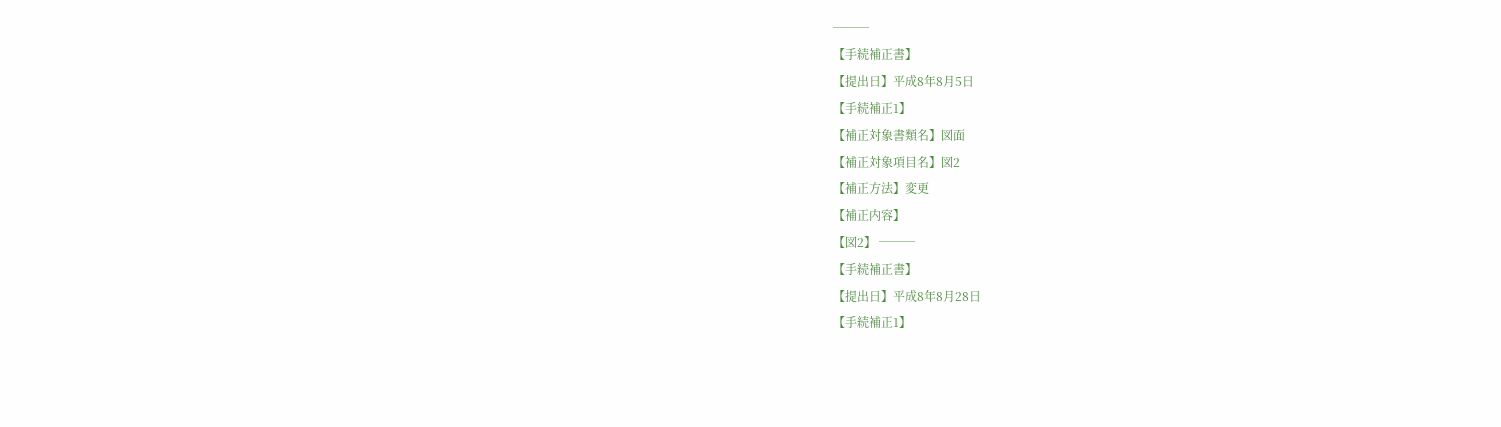───
【手続補正書】
【提出日】平成8年8月5日
【手続補正1】
【補正対象書類名】図面
【補正対象項目名】図2
【補正方法】変更
【補正内容】
【図2】 ───
【手続補正書】
【提出日】平成8年8月28日
【手続補正1】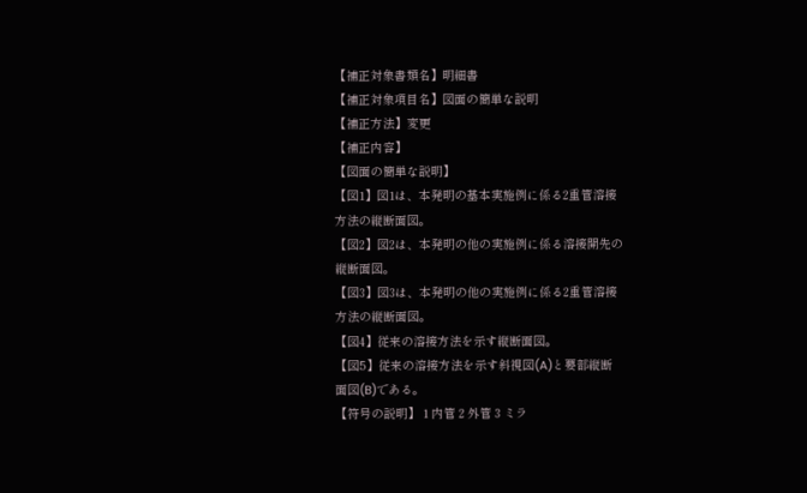【補正対象書類名】明細書
【補正対象項目名】図面の簡単な説明
【補正方法】変更
【補正内容】
【図面の簡単な説明】
【図1】図1は、本発明の基本実施例に係る2重管溶接
方法の縦断面図。
【図2】図2は、本発明の他の実施例に係る溶接開先の
縦断面図。
【図3】図3は、本発明の他の実施例に係る2重管溶接
方法の縦断面図。
【図4】従来の溶接方法を示す縦断面図。
【図5】従来の溶接方法を示す斜視図(A)と要部縦断
面図(B)である。
【符号の説明】 1 内管 2 外管 3 ミラ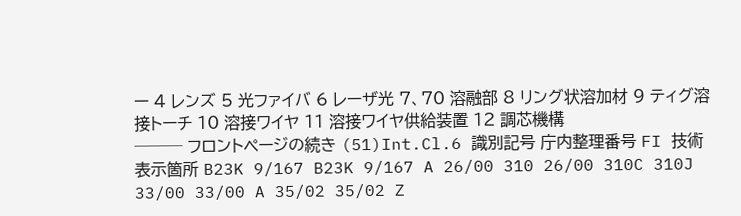ー 4 レンズ 5 光ファイバ 6 レーザ光 7、70 溶融部 8 リング状溶加材 9 ティグ溶接トーチ 10 溶接ワイヤ 11 溶接ワイヤ供給装置 12 調芯機構
─── フロントページの続き (51)Int.Cl.6 識別記号 庁内整理番号 FI 技術表示箇所 B23K 9/167 B23K 9/167 A 26/00 310 26/00 310C 310J 33/00 33/00 A 35/02 35/02 Z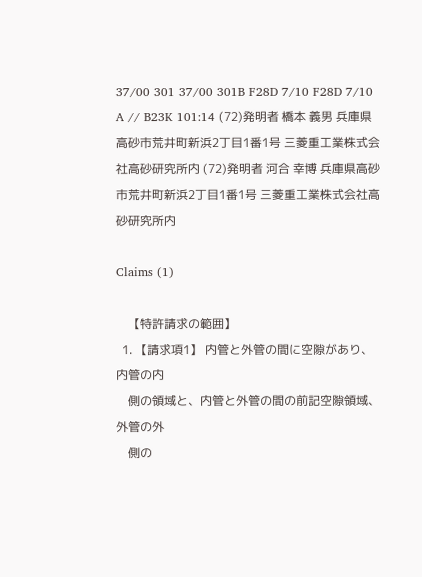37/00 301 37/00 301B F28D 7/10 F28D 7/10 A // B23K 101:14 (72)発明者 橋本 義男 兵庫県高砂市荒井町新浜2丁目1番1号 三菱重工業株式会社高砂研究所内 (72)発明者 河合 幸博 兵庫県高砂市荒井町新浜2丁目1番1号 三菱重工業株式会社高砂研究所内

Claims (1)

    【特許請求の範囲】
  1. 【請求項1】 内管と外管の間に空隙があり、内管の内
    側の領域と、内管と外管の間の前記空隙領域、外管の外
    側の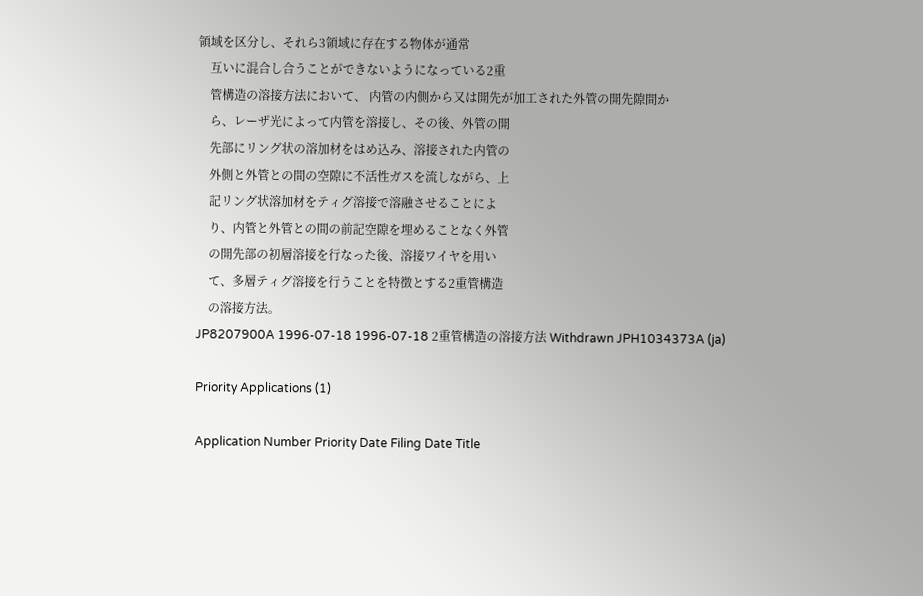領域を区分し、それら3領域に存在する物体が通常
    互いに混合し合うことができないようになっている2重
    管構造の溶接方法において、 内管の内側から又は開先が加工された外管の開先隙間か
    ら、レーザ光によって内管を溶接し、その後、外管の開
    先部にリング状の溶加材をはめ込み、溶接された内管の
    外側と外管との間の空隙に不活性ガスを流しながら、上
    記リング状溶加材をティグ溶接で溶融させることによ
    り、内管と外管との間の前記空隙を埋めることなく外管
    の開先部の初層溶接を行なった後、溶接ワイヤを用い
    て、多層ティグ溶接を行うことを特徴とする2重管構造
    の溶接方法。
JP8207900A 1996-07-18 1996-07-18 2重管構造の溶接方法 Withdrawn JPH1034373A (ja)

Priority Applications (1)

Application Number Priority Date Filing Date Title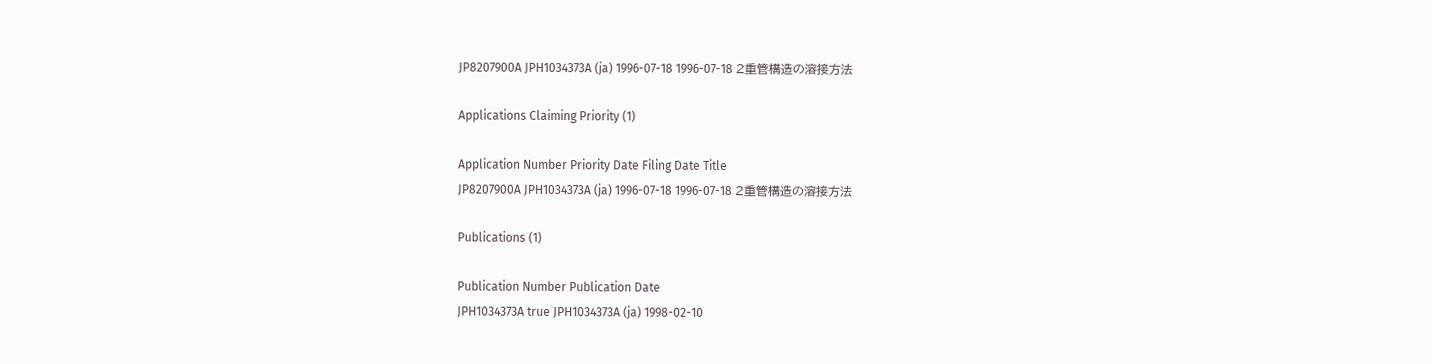JP8207900A JPH1034373A (ja) 1996-07-18 1996-07-18 2重管構造の溶接方法

Applications Claiming Priority (1)

Application Number Priority Date Filing Date Title
JP8207900A JPH1034373A (ja) 1996-07-18 1996-07-18 2重管構造の溶接方法

Publications (1)

Publication Number Publication Date
JPH1034373A true JPH1034373A (ja) 1998-02-10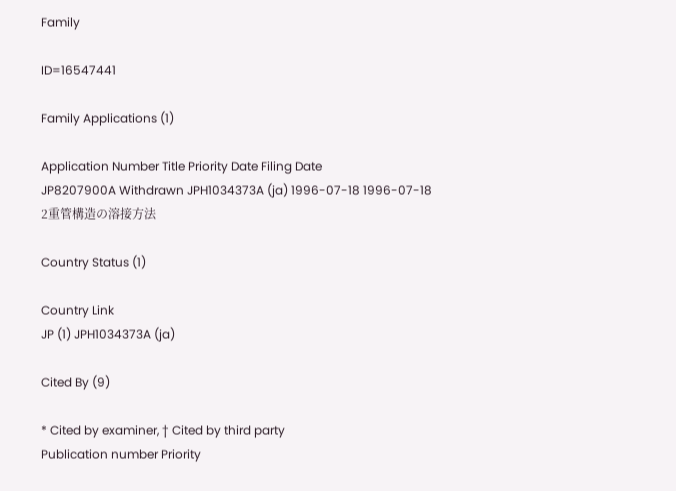Family

ID=16547441

Family Applications (1)

Application Number Title Priority Date Filing Date
JP8207900A Withdrawn JPH1034373A (ja) 1996-07-18 1996-07-18 2重管構造の溶接方法

Country Status (1)

Country Link
JP (1) JPH1034373A (ja)

Cited By (9)

* Cited by examiner, † Cited by third party
Publication number Priority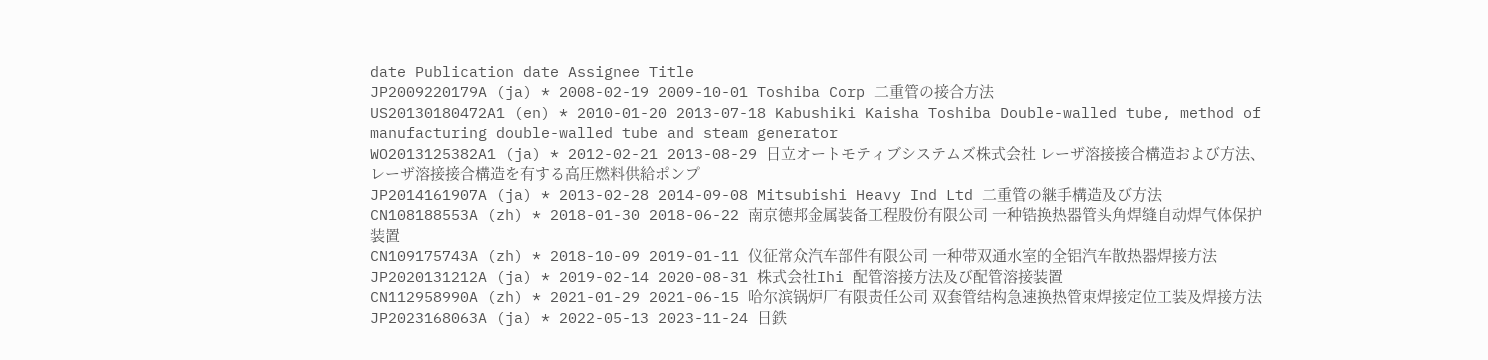date Publication date Assignee Title
JP2009220179A (ja) * 2008-02-19 2009-10-01 Toshiba Corp 二重管の接合方法
US20130180472A1 (en) * 2010-01-20 2013-07-18 Kabushiki Kaisha Toshiba Double-walled tube, method of manufacturing double-walled tube and steam generator
WO2013125382A1 (ja) * 2012-02-21 2013-08-29 日立オートモティブシステムズ株式会社 レーザ溶接接合構造および方法、レーザ溶接接合構造を有する高圧燃料供給ポンプ
JP2014161907A (ja) * 2013-02-28 2014-09-08 Mitsubishi Heavy Ind Ltd 二重管の継手構造及び方法
CN108188553A (zh) * 2018-01-30 2018-06-22 南京德邦金属装备工程股份有限公司 一种锆换热器管头角焊缝自动焊气体保护装置
CN109175743A (zh) * 2018-10-09 2019-01-11 仪征常众汽车部件有限公司 一种带双通水室的全铝汽车散热器焊接方法
JP2020131212A (ja) * 2019-02-14 2020-08-31 株式会社Ihi 配管溶接方法及び配管溶接装置
CN112958990A (zh) * 2021-01-29 2021-06-15 哈尔滨锅炉厂有限责任公司 双套管结构急速换热管束焊接定位工装及焊接方法
JP2023168063A (ja) * 2022-05-13 2023-11-24 日鉄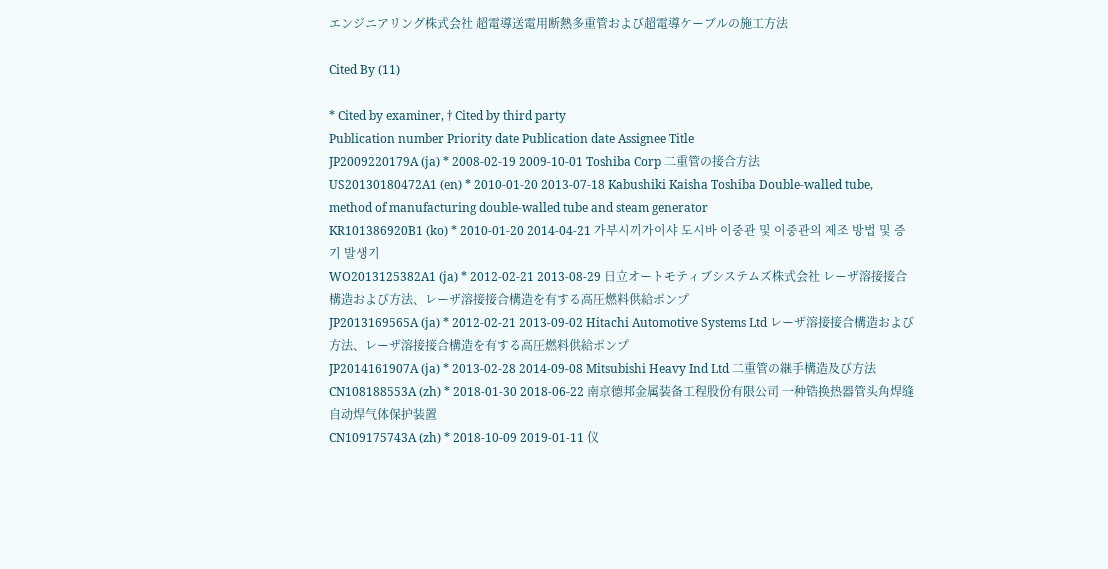エンジニアリング株式会社 超電導送電用断熱多重管および超電導ケーブルの施工方法

Cited By (11)

* Cited by examiner, † Cited by third party
Publication number Priority date Publication date Assignee Title
JP2009220179A (ja) * 2008-02-19 2009-10-01 Toshiba Corp 二重管の接合方法
US20130180472A1 (en) * 2010-01-20 2013-07-18 Kabushiki Kaisha Toshiba Double-walled tube, method of manufacturing double-walled tube and steam generator
KR101386920B1 (ko) * 2010-01-20 2014-04-21 가부시끼가이샤 도시바 이중관 및 이중관의 제조 방법 및 증기 발생기
WO2013125382A1 (ja) * 2012-02-21 2013-08-29 日立オートモティブシステムズ株式会社 レーザ溶接接合構造および方法、レーザ溶接接合構造を有する高圧燃料供給ポンプ
JP2013169565A (ja) * 2012-02-21 2013-09-02 Hitachi Automotive Systems Ltd レーザ溶接接合構造および方法、レーザ溶接接合構造を有する高圧燃料供給ポンプ
JP2014161907A (ja) * 2013-02-28 2014-09-08 Mitsubishi Heavy Ind Ltd 二重管の継手構造及び方法
CN108188553A (zh) * 2018-01-30 2018-06-22 南京德邦金属装备工程股份有限公司 一种锆换热器管头角焊缝自动焊气体保护装置
CN109175743A (zh) * 2018-10-09 2019-01-11 仪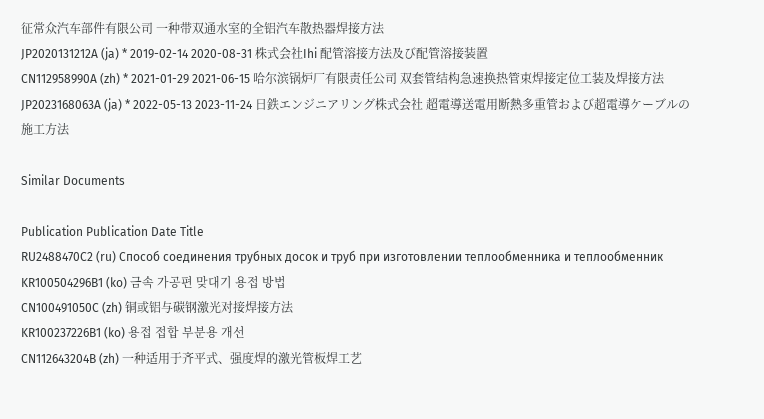征常众汽车部件有限公司 一种带双通水室的全铝汽车散热器焊接方法
JP2020131212A (ja) * 2019-02-14 2020-08-31 株式会社Ihi 配管溶接方法及び配管溶接装置
CN112958990A (zh) * 2021-01-29 2021-06-15 哈尔滨锅炉厂有限责任公司 双套管结构急速换热管束焊接定位工装及焊接方法
JP2023168063A (ja) * 2022-05-13 2023-11-24 日鉄エンジニアリング株式会社 超電導送電用断熱多重管および超電導ケーブルの施工方法

Similar Documents

Publication Publication Date Title
RU2488470C2 (ru) Способ соединения трубных досок и труб при изготовлении теплообменника и теплообменник
KR100504296B1 (ko) 금속 가공편 맞대기 용접 방법
CN100491050C (zh) 铜或铝与碳钢激光对接焊接方法
KR100237226B1 (ko) 용접 접합 부분용 개선
CN112643204B (zh) 一种适用于齐平式、强度焊的激光管板焊工艺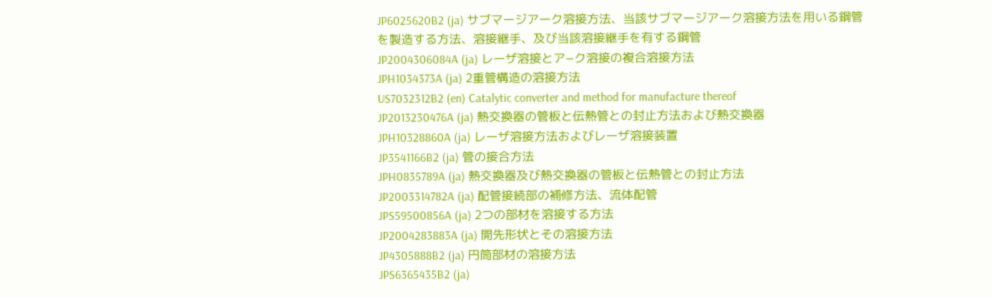JP6025620B2 (ja) サブマージアーク溶接方法、当該サブマージアーク溶接方法を用いる鋼管を製造する方法、溶接継手、及び当該溶接継手を有する鋼管
JP2004306084A (ja) レーザ溶接とア−ク溶接の複合溶接方法
JPH1034373A (ja) 2重管構造の溶接方法
US7032312B2 (en) Catalytic converter and method for manufacture thereof
JP2013230476A (ja) 熱交換器の管板と伝熱管との封止方法および熱交換器
JPH10328860A (ja) レーザ溶接方法およびレーザ溶接装置
JP3541166B2 (ja) 管の接合方法
JPH0835789A (ja) 熱交換器及び熱交換器の管板と伝熱管との封止方法
JP2003314782A (ja) 配管接続部の補修方法、流体配管
JPS59500856A (ja) 2つの部材を溶接する方法
JP2004283883A (ja) 開先形状とその溶接方法
JP4305888B2 (ja) 円筒部材の溶接方法
JPS6365435B2 (ja)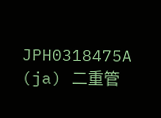JPH0318475A (ja) 二重管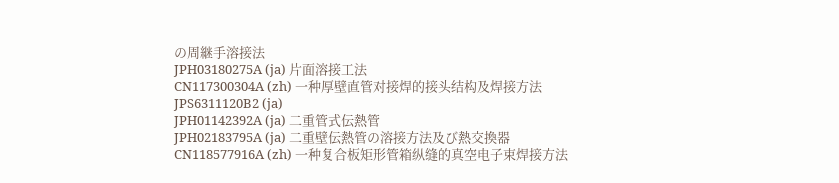の周継手溶接法
JPH03180275A (ja) 片面溶接工法
CN117300304A (zh) 一种厚壁直管对接焊的接头结构及焊接方法
JPS6311120B2 (ja)
JPH01142392A (ja) 二重管式伝熱管
JPH02183795A (ja) 二重壁伝熱管の溶接方法及び熱交換器
CN118577916A (zh) 一种复合板矩形管箱纵缝的真空电子束焊接方法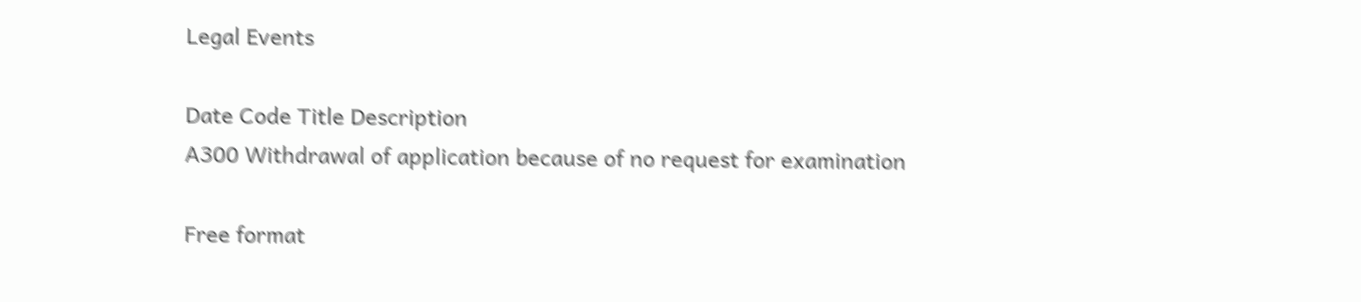Legal Events

Date Code Title Description
A300 Withdrawal of application because of no request for examination

Free format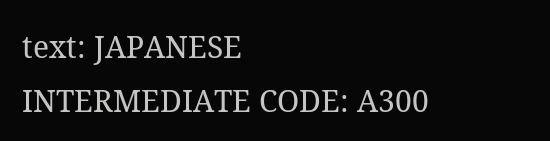text: JAPANESE INTERMEDIATE CODE: A300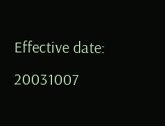Effective date: 20031007